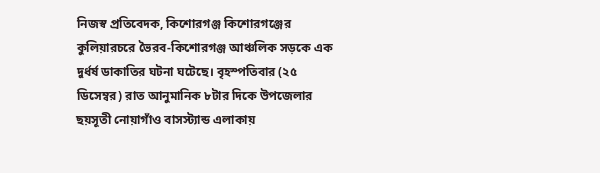নিজস্ব প্রতিবেদক, কিশোরগঞ্জ কিশোরগঞ্জের কুলিয়ারচরে ভৈরব-কিশোরগঞ্জ আঞ্চলিক সড়কে এক দুর্ধর্ষ ডাকাতির ঘটনা ঘটেছে। বৃহস্পতিবার (২৫ ডিসেম্বর) রাত আনুমানিক ৮টার দিকে উপজেলার ছয়সূতী নোয়াগাঁও বাসস্ট্যান্ড এলাকায়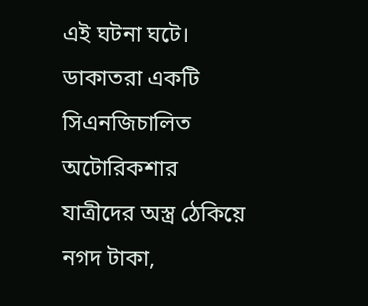এই ঘটনা ঘটে। ডাকাতরা একটি সিএনজিচালিত অটোরিকশার যাত্রীদের অস্ত্র ঠেকিয়ে নগদ টাকা,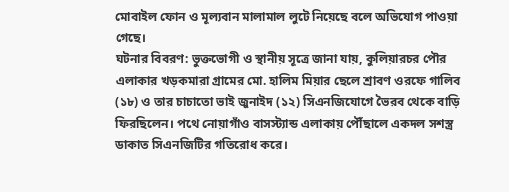মোবাইল ফোন ও মূল্যবান মালামাল লুটে নিয়েছে বলে অভিযোগ পাওয়া গেছে।
ঘটনার বিবরণ: ভুক্তভোগী ও স্থানীয় সূত্রে জানা যায়, কুলিয়ারচর পৌর এলাকার খড়কমারা গ্রামের মো. হালিম মিয়ার ছেলে শ্রাবণ ওরফে গালিব (১৮) ও তার চাচাতো ভাই জুনাইদ (১২) সিএনজিযোগে ভৈরব থেকে বাড়ি ফিরছিলেন। পথে নোয়াগাঁও বাসস্ট্যান্ড এলাকায় পৌঁছালে একদল সশস্ত্র ডাকাত সিএনজিটির গতিরোধ করে।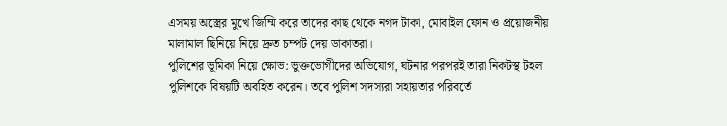এসময় অস্ত্রের মুখে জিম্মি করে তাদের কাছ থেকে নগদ টাকা, মোবাইল ফোন ও প্রয়োজনীয় মালামাল ছিনিয়ে নিয়ে দ্রুত চম্পট দেয় ডাকাতরা।
পুলিশের ভূমিকা নিয়ে ক্ষোভ: ভুক্তভোগীদের অভিযোগ, ঘটনার পরপরই তারা নিকটস্থ টহল পুলিশকে বিষয়টি অবহিত করেন। তবে পুলিশ সদস্যরা সহায়তার পরিবর্তে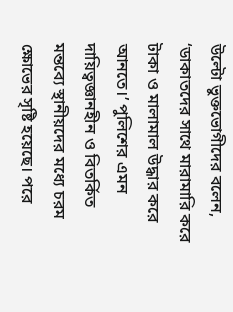উল্টো ভুক্তভোগীদের বলেন, ‘ডাকাতদের সাথে মারামারি করে টাকা ও মালামাল উদ্ধার করে আনতে।’ পুলিশের এমন দায়িত্বজ্ঞানহীন ও বিতর্কিত মন্তব্যে স্থানীয়দের মধ্যে চরম ক্ষোভের সৃষ্টি হয়েছে। পরে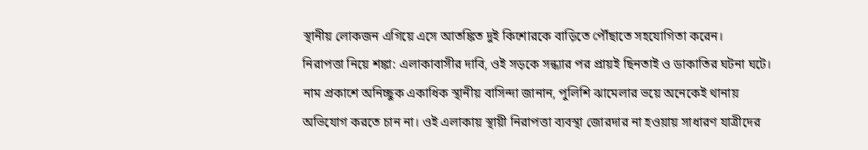স্থানীয় লোকজন এগিয়ে এসে আতঙ্কিত দুই কিশোরকে বাড়িতে পৌঁছাতে সহযোগিতা করেন।
নিরাপত্তা নিয়ে শঙ্কা: এলাকাবাসীর দাবি, ওই সড়কে সন্ধ্যার পর প্রায়ই ছিনতাই ও ডাকাতির ঘটনা ঘটে। নাম প্রকাশে অনিচ্ছুক একাধিক স্থানীয় বাসিন্দা জানান, পুলিশি ঝামেলার ভয়ে অনেকেই থানায় অভিযোগ করতে চান না। ওই এলাকায় স্থায়ী নিরাপত্তা ব্যবস্থা জোরদার না হওয়ায় সাধারণ যাত্রীদের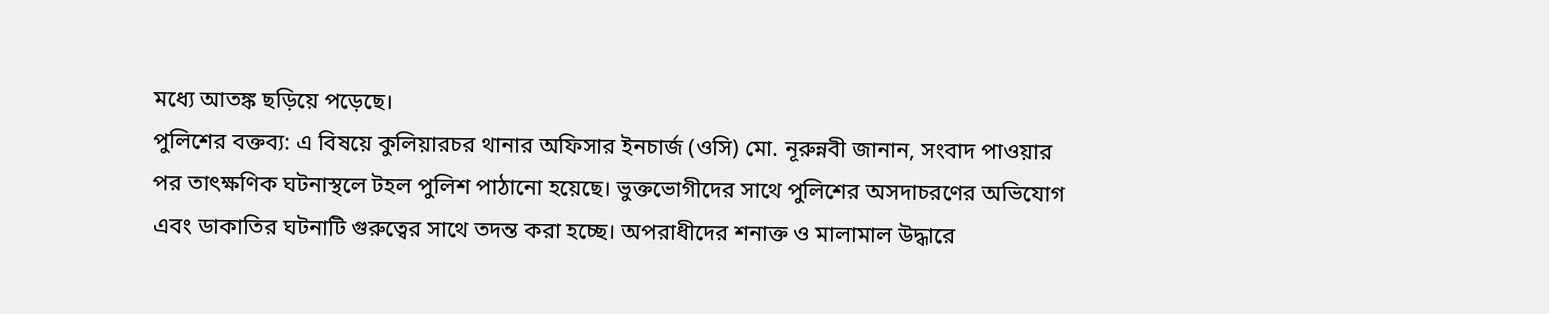মধ্যে আতঙ্ক ছড়িয়ে পড়েছে।
পুলিশের বক্তব্য: এ বিষয়ে কুলিয়ারচর থানার অফিসার ইনচার্জ (ওসি) মো. নূরুন্নবী জানান, সংবাদ পাওয়ার পর তাৎক্ষণিক ঘটনাস্থলে টহল পুলিশ পাঠানো হয়েছে। ভুক্তভোগীদের সাথে পুলিশের অসদাচরণের অভিযোগ এবং ডাকাতির ঘটনাটি গুরুত্বের সাথে তদন্ত করা হচ্ছে। অপরাধীদের শনাক্ত ও মালামাল উদ্ধারে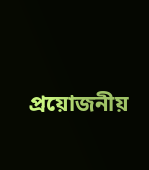প্রয়োজনীয়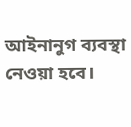আইনানুগ ব্যবস্থা নেওয়া হবে।